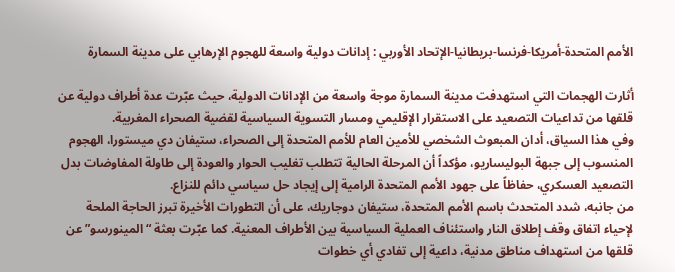الأمم المتحدة-أمريكا-فرنسا-بريطانيا-الإتحاد الأوربي : إدانات دولية واسعة للهجوم الإرهابي على مدينة السمارة

أثارت الهجمات التي استهدفت مدينة السمارة موجة واسعة من الإدانات الدولية، حيث عبّرت عدة أطراف دولية عن قلقها من تداعيات التصعيد على الاستقرار الإقليمي ومسار التسوية السياسية لقضية الصحراء المغربية.
وفي هذا السياق، أدان المبعوث الشخصي للأمين العام للأمم المتحدة إلى الصحراء، ستيفان دي ميستورا، الهجوم المنسوب إلى جبهة البوليساريو، مؤكداً أن المرحلة الحالية تتطلب تغليب الحوار والعودة إلى طاولة المفاوضات بدل التصعيد العسكري، حفاظاً على جهود الأمم المتحدة الرامية إلى إيجاد حل سياسي دائم للنزاع.
من جانبه، شدد المتحدث باسم الأمم المتحدة، ستيفان دوجاريك، على أن التطورات الأخيرة تبرز الحاجة الملحة لإحياء اتفاق وقف إطلاق النار واستئناف العملية السياسية بين الأطراف المعنية. كما عبّرت بعثة “المينورسو” عن قلقها من استهداف مناطق مدنية، داعية إلى تفادي أي خطوات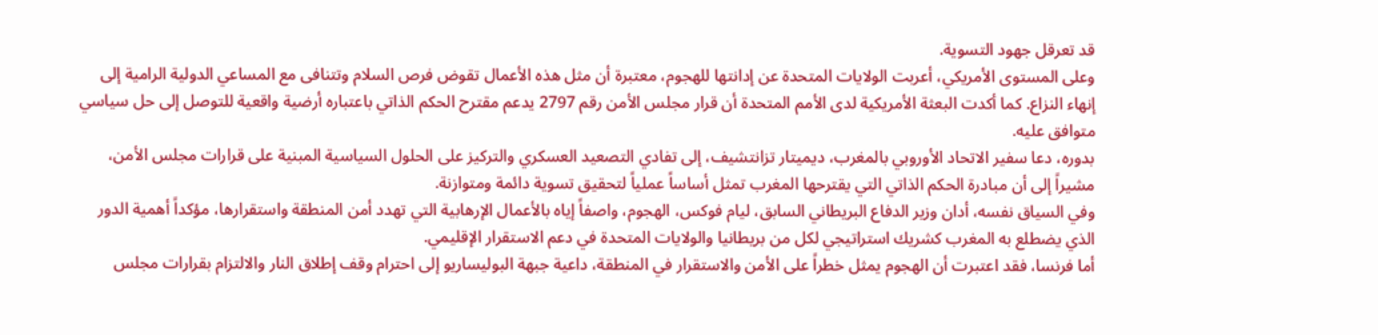قد تعرقل جهود التسوية.
وعلى المستوى الأمريكي، أعربت الولايات المتحدة عن إدانتها للهجوم، معتبرة أن مثل هذه الأعمال تقوض فرص السلام وتتنافى مع المساعي الدولية الرامية إلى إنهاء النزاع. كما أكدت البعثة الأمريكية لدى الأمم المتحدة أن قرار مجلس الأمن رقم 2797 يدعم مقترح الحكم الذاتي باعتباره أرضية واقعية للتوصل إلى حل سياسي متوافق عليه.
بدوره، دعا سفير الاتحاد الأوروبي بالمغرب، ديميتار تزانتشيف، إلى تفادي التصعيد العسكري والتركيز على الحلول السياسية المبنية على قرارات مجلس الأمن، مشيراً إلى أن مبادرة الحكم الذاتي التي يقترحها المغرب تمثل أساساً عملياً لتحقيق تسوية دائمة ومتوازنة.
وفي السياق نفسه، أدان وزير الدفاع البريطاني السابق، ليام فوكس، الهجوم، واصفاً إياه بالأعمال الإرهابية التي تهدد أمن المنطقة واستقرارها، مؤكداً أهمية الدور الذي يضطلع به المغرب كشريك استراتيجي لكل من بريطانيا والولايات المتحدة في دعم الاستقرار الإقليمي.
أما فرنسا، فقد اعتبرت أن الهجوم يمثل خطراً على الأمن والاستقرار في المنطقة، داعية جبهة البوليساريو إلى احترام وقف إطلاق النار والالتزام بقرارات مجلس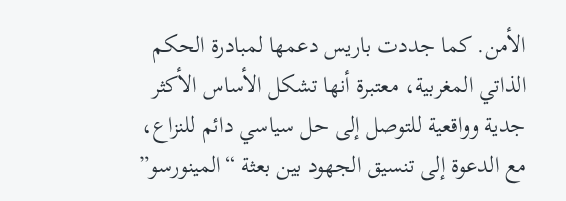الأمن. كما جددت باريس دعمها لمبادرة الحكم الذاتي المغربية، معتبرة أنها تشكل الأساس الأكثر جدية وواقعية للتوصل إلى حل سياسي دائم للنزاع، مع الدعوة إلى تنسيق الجهود بين بعثة “المينورسو”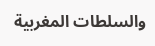والسلطات المغربية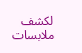لكشف ملابسات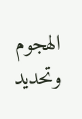الهجوم وتحديد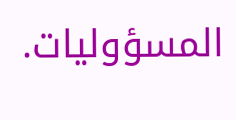المسؤوليات.